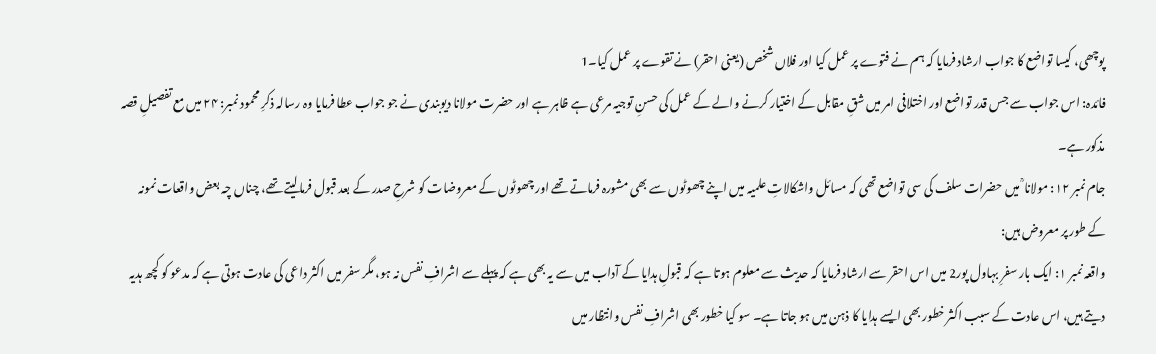پوچھی، کیسا تواضع کا جواب ارشاد فرمایا کہ ہم نے فتوے پر عمل کیا اور فلاں شخص (یعنی احقر) نے تقوے پر عمل کیا۔1
فائدہ: اس جواب سے جس قدر تواضع اور اختلافی امر میں شقِ مقابل کے اختیار کرنے والے کے عمل کی حسنِ توجیہ مرعی ہے ظاہر ہے اور حضرت مولانا دیوبندی نے جو جواب عطا فرمایا وہ رسالہ ذکرِ محمود نمبر: ۲۴ میں مع تفصیلِ قصہ مذکور ہے۔
جام نمبر ۱۲: مولانا ؒ میں حضرات سلف کی سی تواضع تھی کہ مسائل واشکالاتِ علمیہ میں اپنے چھوٹوں سے بھی مشورہ فرماتے تھے اور چھوٹوں کے معروضات کو شرحِ صدر کے بعد قبول فرمالیتے تھے، چناں چہ بعض واقعات نمونہ کے طور پر معروض ہیں:
واقعہ نمبر ۱: ایک بار سفرِ بہاول پور2 میں اس احقر سے ارشاد فرمایا کہ حدیث سے معلوم ہوتا ہے کہ قبولِ ہدایا کے آداب میں سے یہ بھی ہے کہ پہلے سے اشرافِ نفس نہ ہو، مگر سفر میں اکثر داعی کی عادت ہوتی ہے کہ مدعو کو کچھ ہدیہ دیتے ہیں، اس عادت کے سبب اکثر خطور بھی ایسے ہدایا کا ذہن میں ہو جاتا ہے۔ سو کیا خطور بھی اشرافِ نفس وانتظار میں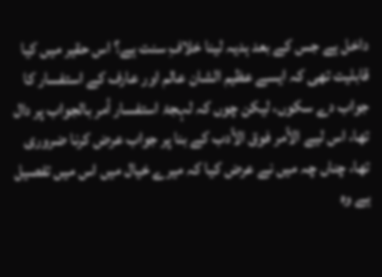داخل ہے جس کے بعد ہدیہ لینا خلافِ سنت ہے؟ اس حقیر میں کیا قابلیت تھی کہ ایسے عظیم الشان عالم اور عارف کے استفسار کا جواب دے سکوں، لیکن چوں کہ لہجۂ استفسار أمر بالجواب پر دال تھا، اس لیے الأمر فوق الأدب کے بنا پر جواب عرض کرنا ضروری تھا، چناں چہ میں نے عرض کیا کہ میرے خیال میں اس میں تفصیل ہے وہ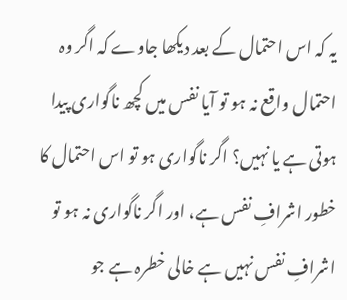یہ کہ اس احتمال کے بعد دیکھا جاوے کہ اگر وہ احتمال واقع نہ ہو تو آیا نفس میں کچھ ناگواری پیدا ہوتی ہے یا نہیں؟ اگر ناگواری ہو تو اس احتمال کا خطور اشرافِ نفس ہے، اور اگر ناگواری نہ ہو تو اشرافِ نفس نہیں ہے خالی خطرہ ہے جو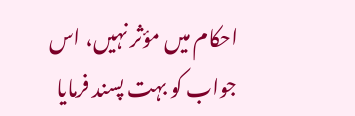احکام میں مؤثر نہیں، اس جواب کو بہت پسند فرمایا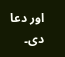اور دعا دی۔